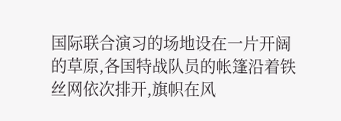国际联合演习的场地设在一片开阔的草原,各国特战队员的帐篷沿着铁丝网依次排开,旗帜在风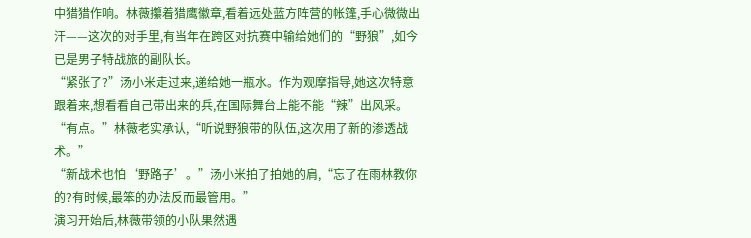中猎猎作响。林薇攥着猎鹰徽章,看着远处蓝方阵营的帐篷,手心微微出汗——这次的对手里,有当年在跨区对抗赛中输给她们的“野狼”,如今已是男子特战旅的副队长。
“紧张了?”汤小米走过来,递给她一瓶水。作为观摩指导,她这次特意跟着来,想看看自己带出来的兵,在国际舞台上能不能“辣”出风采。
“有点。”林薇老实承认,“听说野狼带的队伍,这次用了新的渗透战术。”
“新战术也怕‘野路子’。”汤小米拍了拍她的肩,“忘了在雨林教你的?有时候,最笨的办法反而最管用。”
演习开始后,林薇带领的小队果然遇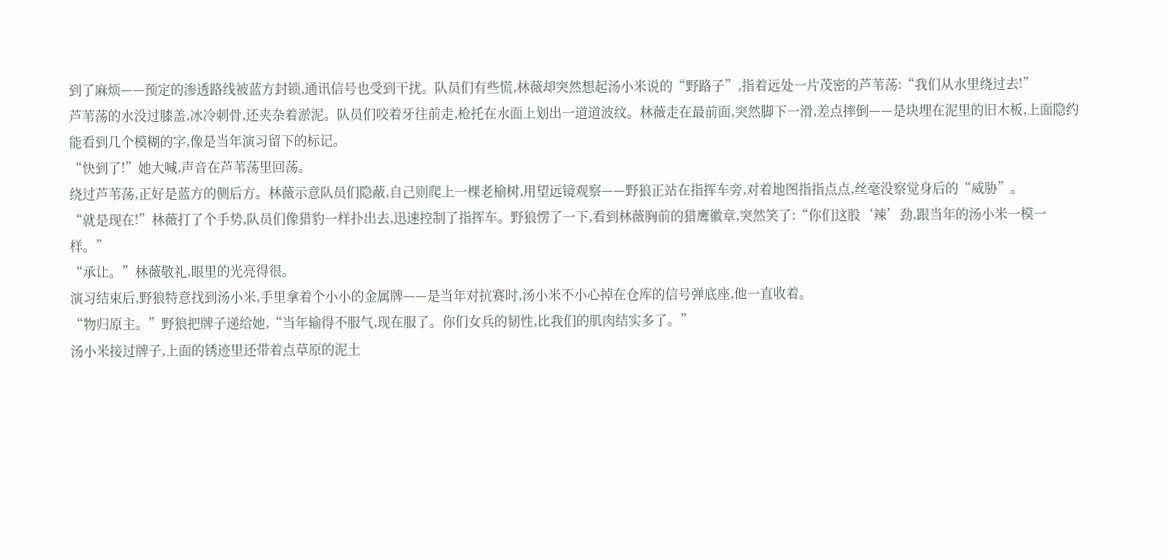到了麻烦——预定的渗透路线被蓝方封锁,通讯信号也受到干扰。队员们有些慌,林薇却突然想起汤小米说的“野路子”,指着远处一片茂密的芦苇荡:“我们从水里绕过去!”
芦苇荡的水没过膝盖,冰冷刺骨,还夹杂着淤泥。队员们咬着牙往前走,枪托在水面上划出一道道波纹。林薇走在最前面,突然脚下一滑,差点摔倒——是块埋在泥里的旧木板,上面隐约能看到几个模糊的字,像是当年演习留下的标记。
“快到了!”她大喊,声音在芦苇荡里回荡。
绕过芦苇荡,正好是蓝方的侧后方。林薇示意队员们隐蔽,自己则爬上一棵老榆树,用望远镜观察——野狼正站在指挥车旁,对着地图指指点点,丝毫没察觉身后的“威胁”。
“就是现在!”林薇打了个手势,队员们像猎豹一样扑出去,迅速控制了指挥车。野狼愣了一下,看到林薇胸前的猎鹰徽章,突然笑了:“你们这股‘辣’劲,跟当年的汤小米一模一样。”
“承让。”林薇敬礼,眼里的光亮得很。
演习结束后,野狼特意找到汤小米,手里拿着个小小的金属牌——是当年对抗赛时,汤小米不小心掉在仓库的信号弹底座,他一直收着。
“物归原主。”野狼把牌子递给她,“当年输得不服气,现在服了。你们女兵的韧性,比我们的肌肉结实多了。”
汤小米接过牌子,上面的锈迹里还带着点草原的泥土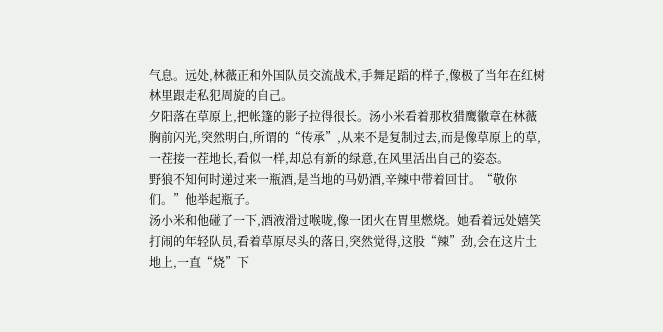气息。远处,林薇正和外国队员交流战术,手舞足蹈的样子,像极了当年在红树林里跟走私犯周旋的自己。
夕阳落在草原上,把帐篷的影子拉得很长。汤小米看着那枚猎鹰徽章在林薇胸前闪光,突然明白,所谓的“传承”,从来不是复制过去,而是像草原上的草,一茬接一茬地长,看似一样,却总有新的绿意,在风里活出自己的姿态。
野狼不知何时递过来一瓶酒,是当地的马奶酒,辛辣中带着回甘。“敬你们。”他举起瓶子。
汤小米和他碰了一下,酒液滑过喉咙,像一团火在胃里燃烧。她看着远处嬉笑打闹的年轻队员,看着草原尽头的落日,突然觉得,这股“辣”劲,会在这片土地上,一直“烧”下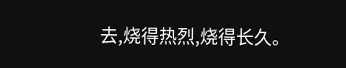去,烧得热烈,烧得长久。